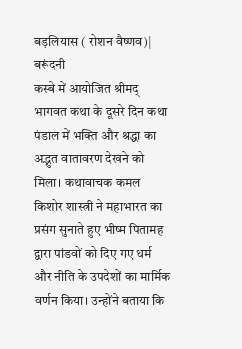बड़लियास ( रोशन वैष्णव)| बरूंदनी
कस्बे में आयोजित श्रीमद् भागवत कथा के दूसरे दिन कथा पंडाल में भक्ति और श्रद्धा का अद्भुत वातावरण देखने को मिला। कथावाचक कमल किशोर शास्त्री ने महाभारत का प्रसंग सुनाते हुए भीष्म पितामह द्वारा पांडवों को दिए गए धर्म और नीति के उपदेशों का मार्मिक वर्णन किया। उन्होंने बताया कि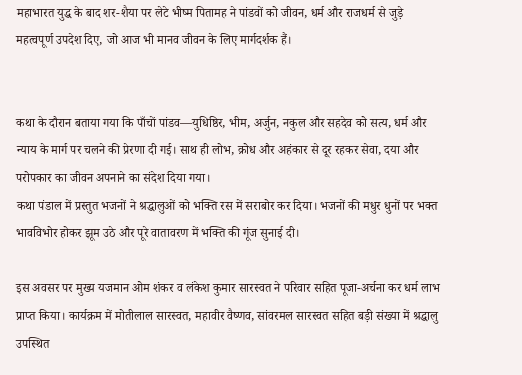महाभारत युद्ध के बाद शर-शैया पर लेटे भीष्म पितामह ने पांडवों को जीवन, धर्म और राजधर्म से जुड़े महत्वपूर्ण उपदेश दिए, जो आज भी मानव जीवन के लिए मार्गदर्शक हैं।


कथा के दौरान बताया गया कि पाँचों पांडव—युधिष्ठिर, भीम, अर्जुन, नकुल और सहदेव को सत्य, धर्म और न्याय के मार्ग पर चलने की प्रेरणा दी गई। साथ ही लोभ, क्रोध और अहंकार से दूर रहकर सेवा, दया और परोपकार का जीवन अपनाने का संदेश दिया गया।
कथा पंडाल में प्रस्तुत भजनों ने श्रद्धालुओं को भक्ति रस में सराबोर कर दिया। भजनों की मधुर धुनों पर भक्त भावविभोर होकर झूम उठे और पूरे वातावरण में भक्ति की गूंज सुनाई दी।

इस अवसर पर मुख्य यजमान ओम शंकर व लंकेश कुमार सारस्वत ने परिवार सहित पूजा-अर्चना कर धर्म लाभ प्राप्त किया। कार्यक्रम में मोतीलाल सारस्वत, महावीर वैष्णव, सांवरमल सारस्वत सहित बड़ी संख्या में श्रद्धालु उपस्थित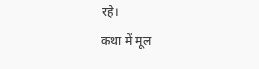रहे।
कथा में मूल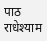पाठ राधेश्याम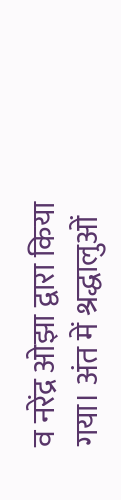व नरेंद्र ओझा द्वारा किया गया। अंत में श्रद्धालुओं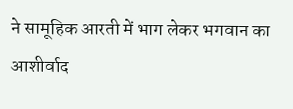ने सामूहिक आरती में भाग लेकर भगवान का आशीर्वाद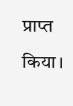प्राप्त किया।